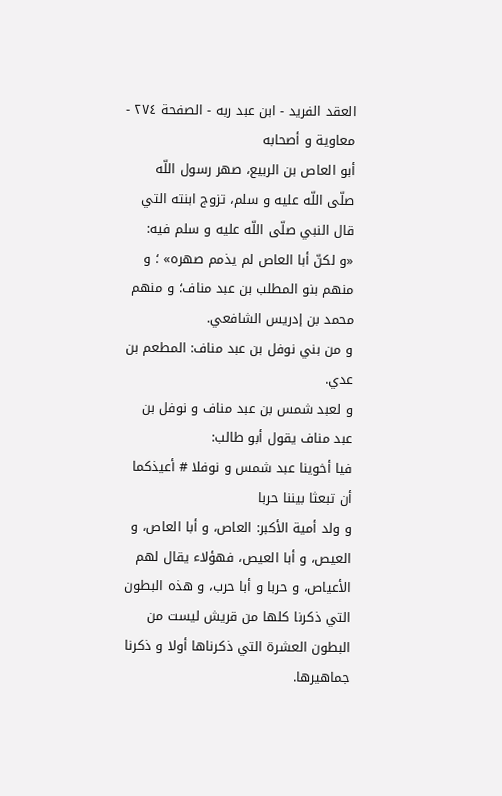العقد الفريد - ابن عبد ربه - الصفحة ٢٧٤ - معاوية و أصحابه
أبو العاص بن الربيع، صهر رسول اللّه صلّى اللّه عليه و سلم، تزوج ابنته التي قال النبي صلّى اللّه عليه و سلم فيه:
«و لكنّ أبا العاص لم يذمم صهره» ؛ و منهم بنو المطلب بن عبد مناف؛ و منهم محمد بن إدريس الشافعي.
و من بني نوفل بن عبد مناف: المطعم بن عدي.
و لعبد شمس بن عبد مناف و نوفل بن عبد مناف يقول أبو طالب:
فيا أخوينا عبد شمس و نوفلا # أعيذكما أن تبعثا بيننا حربا
و ولد أمية الأكبر: العاص، و أبا العاص، و العيص، و أبا العيص، فهؤلاء يقال لهم الأعياص، و حربا و أبا حرب، و هذه البطون التي ذكرنا كلها من قريش ليست من البطون العشرة التي ذكرناها أولا و ذكرنا جماهيرها.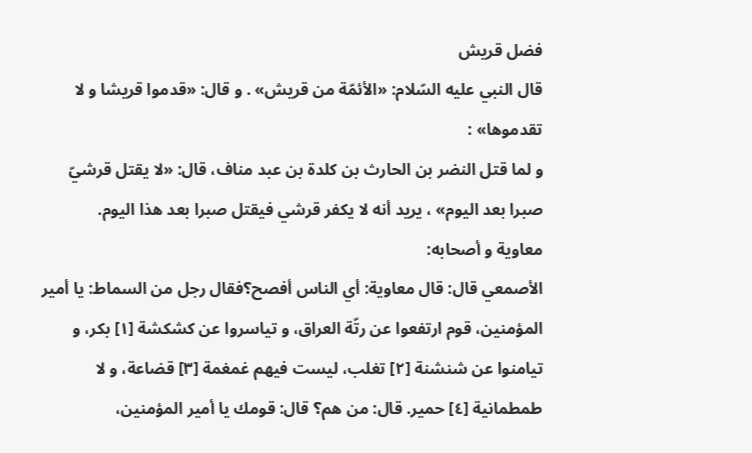فضل قريش
قال النبي عليه السّلام: «الأئمّة من قريش» . و قال: «قدموا قريشا و لا تقدموها» :
و لما قتل النضر بن الحارث بن كلدة بن عبد مناف، قال: «لا يقتل قرشيّ صبرا بعد اليوم» ، يريد أنه لا يكفر قرشي فيقتل صبرا بعد هذا اليوم.
معاوية و أصحابه:
الأصمعي قال: قال معاوية: أي الناس أفصح؟فقال رجل من السماط: يا أمير المؤمنين، قوم ارتفعوا عن رتّة العراق، و تياسروا عن كشكشة [١] بكر، و تيامنوا عن شنشنة [٢] تغلب، ليست فيهم غمغمة [٣] قضاعة، و لا طمطمانية [٤] حمير. قال: من هم؟ قال: قومك يا أمير المؤمنين،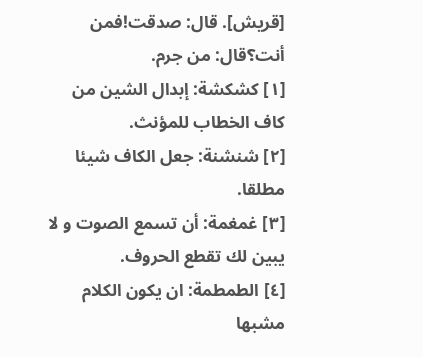[قريش]. قال: صدقت!فمن أنت؟قال: من جرم.
[١] كشكشة: إبدال الشين من كاف الخطاب للمؤنث.
[٢] شنشنة: جعل الكاف شيئا مطلقا.
[٣] غمغمة: أن تسمع الصوت و لا يبين لك تقطع الحروف.
[٤] الطمطمة: ان يكون الكلام مشبها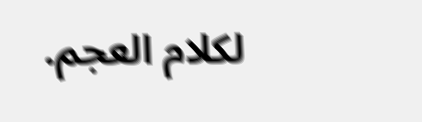لكلام العجم.